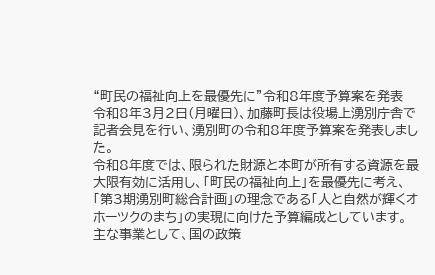“町民の福祉向上を最優先に”令和8年度予算案を発表
令和8年3月2日(月曜日)、加藤町長は役場上湧別庁舎で記者会見を行い、湧別町の令和8年度予算案を発表しました。
令和8年度では、限られた財源と本町が所有する資源を最大限有効に活用し、「町民の福祉向上」を最優先に考え、「第3期湧別町総合計画」の理念である「人と自然が輝くオホーツクのまち」の実現に向けた予算編成としています。
主な事業として、国の政策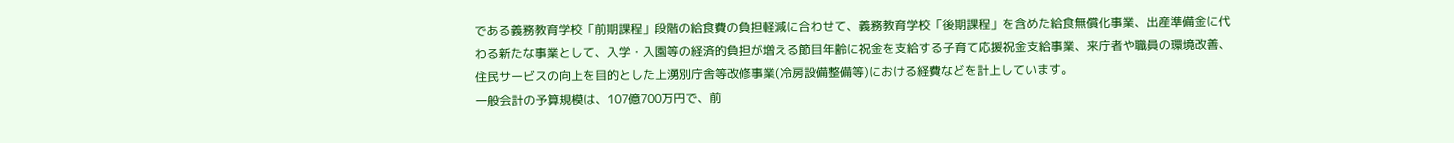である義務教育学校「前期課程」段階の給食費の負担軽減に合わせて、義務教育学校「後期課程」を含めた給食無償化事業、出産準備金に代わる新たな事業として、入学・入園等の経済的負担が増える節目年齢に祝金を支給する子育て応援祝金支給事業、来庁者や職員の環境改善、住民サービスの向上を目的とした上湧別庁舎等改修事業(冷房設備整備等)における経費などを計上しています。
一般会計の予算規模は、107億700万円で、前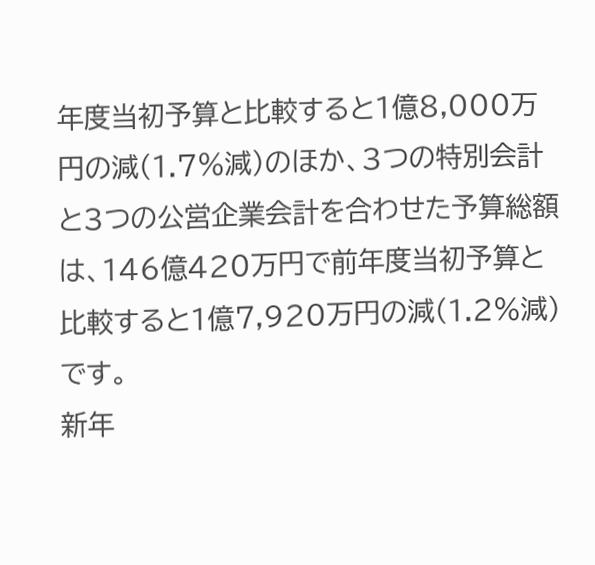年度当初予算と比較すると1億8,000万円の減(1.7%減)のほか、3つの特別会計と3つの公営企業会計を合わせた予算総額は、146億420万円で前年度当初予算と比較すると1億7,920万円の減(1.2%減)です。
新年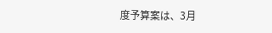度予算案は、3月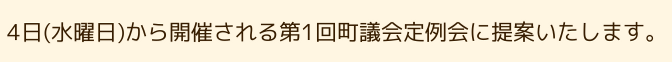4日(水曜日)から開催される第1回町議会定例会に提案いたします。